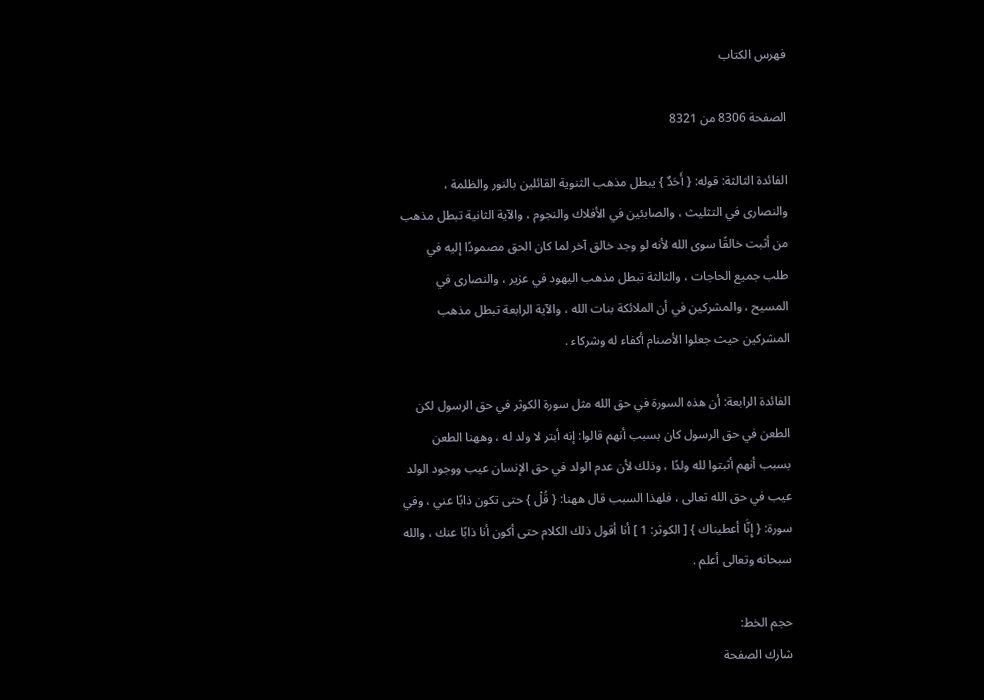فهرس الكتاب

الصفحة 8306 من 8321

الفائدة الثالثة: قوله: { أَحَدٌ } يبطل مذهب الثنوية القائلين بالنور والظلمة ، والنصارى في التثليث ، والصابئين في الأفلاك والنجوم ، والآية الثانية تبطل مذهب من أثبت خالقًا سوى الله لأنه لو وجد خالق آخر لما كان الحق مصمودًا إليه في طلب جميع الحاجات ، والثالثة تبطل مذهب اليهود في عزير ، والنصارى في المسيح ، والمشركين في أن الملائكة بنات الله ، والآية الرابعة تبطل مذهب المشركين حيث جعلوا الأصنام أكفاء له وشركاء .

الفائدة الرابعة: أن هذه السورة في حق الله مثل سورة الكوثر في حق الرسول لكن الطعن في حق الرسول كان بسبب أنهم قالوا: إنه أبتر لا ولد له ، وههنا الطعن بسبب أنهم أثبتوا لله ولدًا ، وذلك لأن عدم الولد في حق الإنسان عيب ووجود الولد عيب في حق الله تعالى ، فلهذا السبب قال ههنا: { قُلْ } حتى تكون ذابًا عني ، وفي سورة: { إِنَّا أعطيناك } [ الكوثر: 1 ] أنا أقول ذلك الكلام حتى أكون أنا ذابًا عنك ، والله سبحانه وتعالى أعلم .

حجم الخط:
شارك الصفحة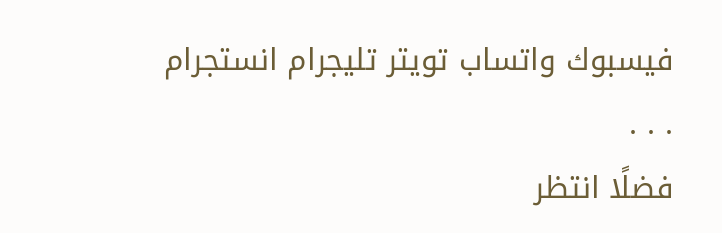فيسبوك واتساب تويتر تليجرام انستجرام
. . .
فضلًا انتظر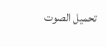تحميل الصوت